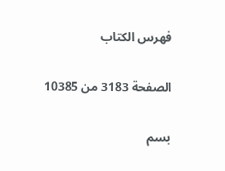فهرس الكتاب

الصفحة 3183 من 10385

بسم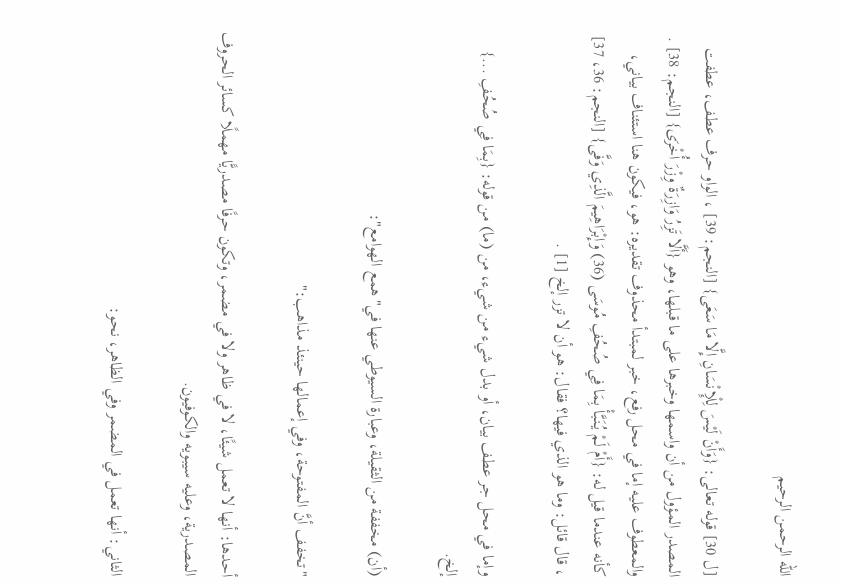الله الرحمن الرحيم

[ل 30] قوله تعالى: {وَأَنْ لَيْسَ لِلْإِنْسَانِ إِلَّا مَا سَعَى} [النجم: 39] ، الواو حرف عطف، عطفت المصدر المؤول من أن واسمها وخبرها على ما قبلها، وهو {أَلَّا تَزِرُ وَازِرَةٌ وِزْرَ أُخْرَى} [النجم: 38] . والمعطوف عليه إما في محل رفع، خبر لمبتدأ محذوف تقديره: هو، فيكون هنا استئناف بياني، كأنه عندما قيل له: {أَمْ لَمْ يُنَبَّأْ بِمَا فِي صُحُفِ مُوسَى (36) وَإِبْرَاهِيمَ الَّذِي وَفَّى} [النجم: 36، 37] ، قال قائل: وما هو الذي فيها؟ فقال: هو أن لا تزر إلخ [1] .

وإما في محل جر عطف بيان، أو بدل شيء من شيء، من (ما) من قوله: {بِمَا فِي صُحُفِ ...} إلخ.

(أن) مخففة من الثقيلة، وعبارة السيوطي عنها في"همع الهوامع":

"تخفف أنَّ المفتوحة، وفي إعمالها حينئذ مذاهب:"

أحدها: أنها لا تعمل شيئًا، لا في ظاهر ولا في مضمر، وتكون حرفًا مصدريًّا مهملًا كسائر الحروف المصدرية، وعليه سيبويه والكوفيون.

الثاني: أنها تعمل في المضمر وفي الظاهر، نحو: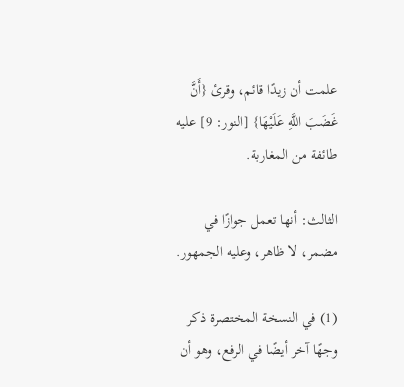علمت أن زيدًا قائم، وقرئ {أَنَّ غَضَبَ اللَّهِ عَلَيْهَا} [النور: 9] عليه طائفة من المغاربة.

الثالث: أنها تعمل جوازًا في مضمر، لا ظاهر، وعليه الجمهور.

(1) في النسخة المختصرة ذكر وجهًا آخر أيضًا في الرفع، وهو أن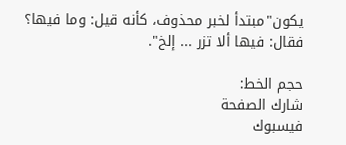يكون"مبتدأ لخبر محذوف، كأنه قيل: وما فيها؟ فقال: فيها ألا تزر ... إلخ".

حجم الخط:
شارك الصفحة
فيسبوك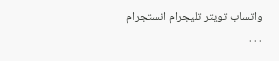واتساب تويتر تليجرام انستجرام
. . .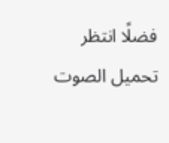فضلًا انتظر تحميل الصوت